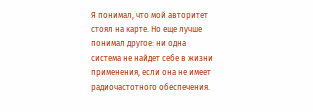Я понимал, что мой авторитет стоял на карте. Но еще лучше понимал другое: ни одна система не найдет себе в жизни применения, если она не имеет радиочастотного обеспечения.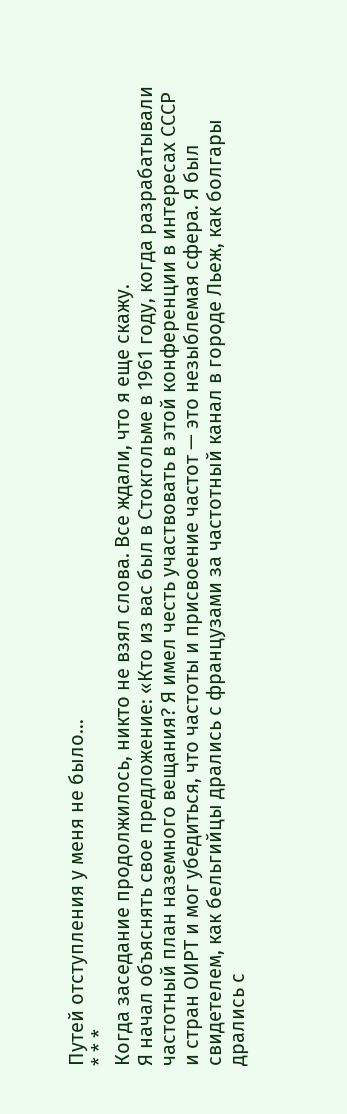Путей отступления у меня не было…
* * *
Когда заседание продолжилось, никто не взял слова. Все ждали, что я еще скажу.
Я начал объяснять свое предложение: «Кто из вас был в Стокгольме в 1961 году, когда разрабатывали частотный план наземного вещания? Я имел честь участвовать в этой конференции в интересах СССР и стран ОИРТ и мог убедиться, что частоты и присвоение частот — это незыблемая сфера. Я был свидетелем, как бельгийцы дрались с французами за частотный канал в городе Льеж, как болгары дрались с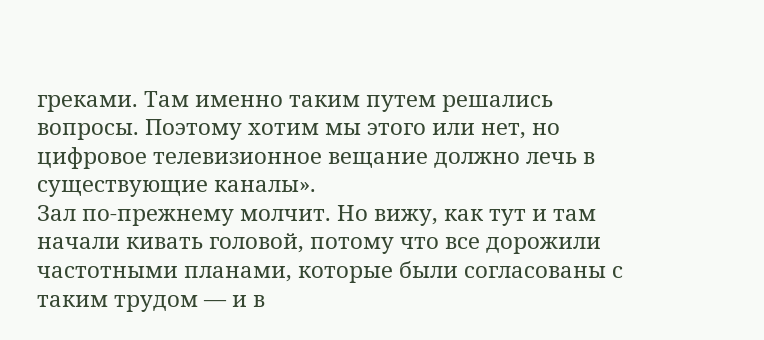греками. Там именно таким путем решались вопросы. Поэтому хотим мы этого или нет, но цифровое телевизионное вещание должно лечь в существующие каналы».
Зал по-прежнему молчит. Но вижу, как тут и там начали кивать головой, потому что все дорожили частотными планами, которые были согласованы с таким трудом — и в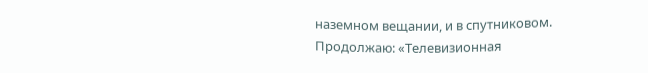наземном вещании, и в спутниковом.
Продолжаю: «Телевизионная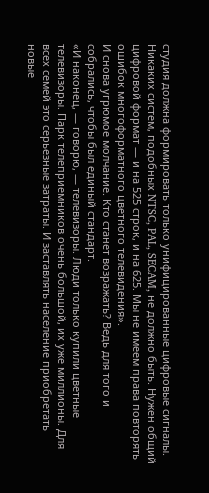студия должна формировать только унифицированные цифровые сигналы. Никаких систем, подобных NTSC, PAL, SECAM, не должно быть. Нужен общий цифровой формат — и на 525 строк, и на 625. Мы не имеем права повторять ошибок многоформатного цветного телевидения».
И снова угрюмое молчание. Кто станет возражать? Ведь для того и собрались, чтобы был единый стандарт.
«И наконец, — говорю, — телевизоры. Люди только купили цветные телевизоры. Парк телеприемников очень большой, их уже миллионы. Для всех семей это серьезные затраты. И заставлять население приобретать новые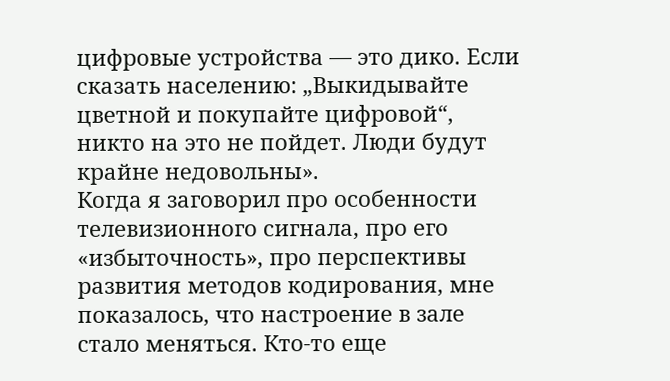цифровые устройства — это дико. Если сказать населению: „Выкидывайте цветной и покупайте цифровой“, никто на это не пойдет. Люди будут крайне недовольны».
Когда я заговорил про особенности телевизионного сигнала, про его «избыточность», про перспективы развития методов кодирования, мне показалось, что настроение в зале стало меняться. Кто-то еще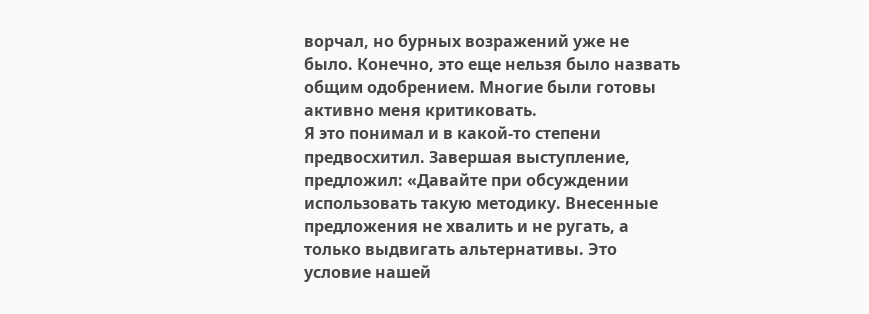ворчал, но бурных возражений уже не было. Конечно, это еще нельзя было назвать общим одобрением. Многие были готовы активно меня критиковать.
Я это понимал и в какой-то степени предвосхитил. Завершая выступление, предложил: «Давайте при обсуждении использовать такую методику. Внесенные предложения не хвалить и не ругать, а только выдвигать альтернативы. Это условие нашей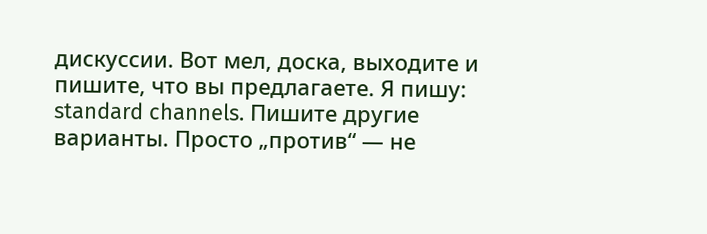дискуссии. Вот мел, доска, выходите и пишите, что вы предлагаете. Я пишу: standard channels. Пишите другие варианты. Просто „против“ — не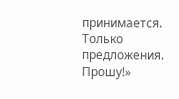принимается. Только предложения. Прошу!»